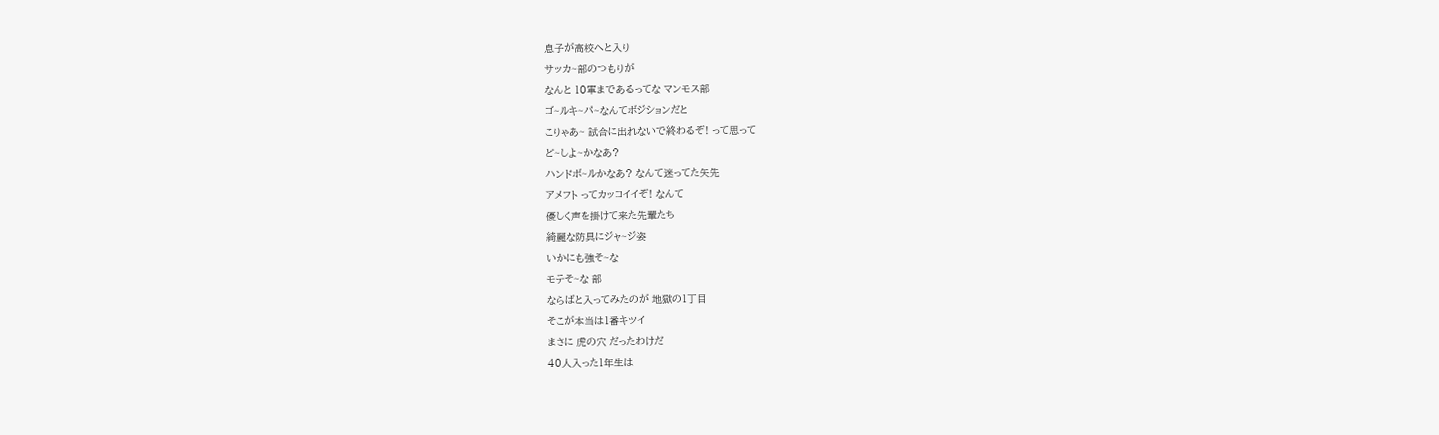息子が高校へと入り
サッカ~部のつもりが
なんと 10軍まであるってな マンモス部
ゴ~ルキ~パ~なんてボジションだと
こりゃあ~ 試合に出れないで終わるぞ! って思って
ど~しよ~かなあ?
ハンドボ~ルかなあ? なんて迷ってた矢先
アメフト ってカッコイイぞ! なんて
優しく声を掛けて来た先輩たち
綺麗な防具にジャ~ジ姿
いかにも強そ~な
モテそ~な 部
ならばと入ってみたのが 地獄の1丁目
そこが本当は1番キツイ
まさに 虎の穴 だったわけだ
40人入った1年生は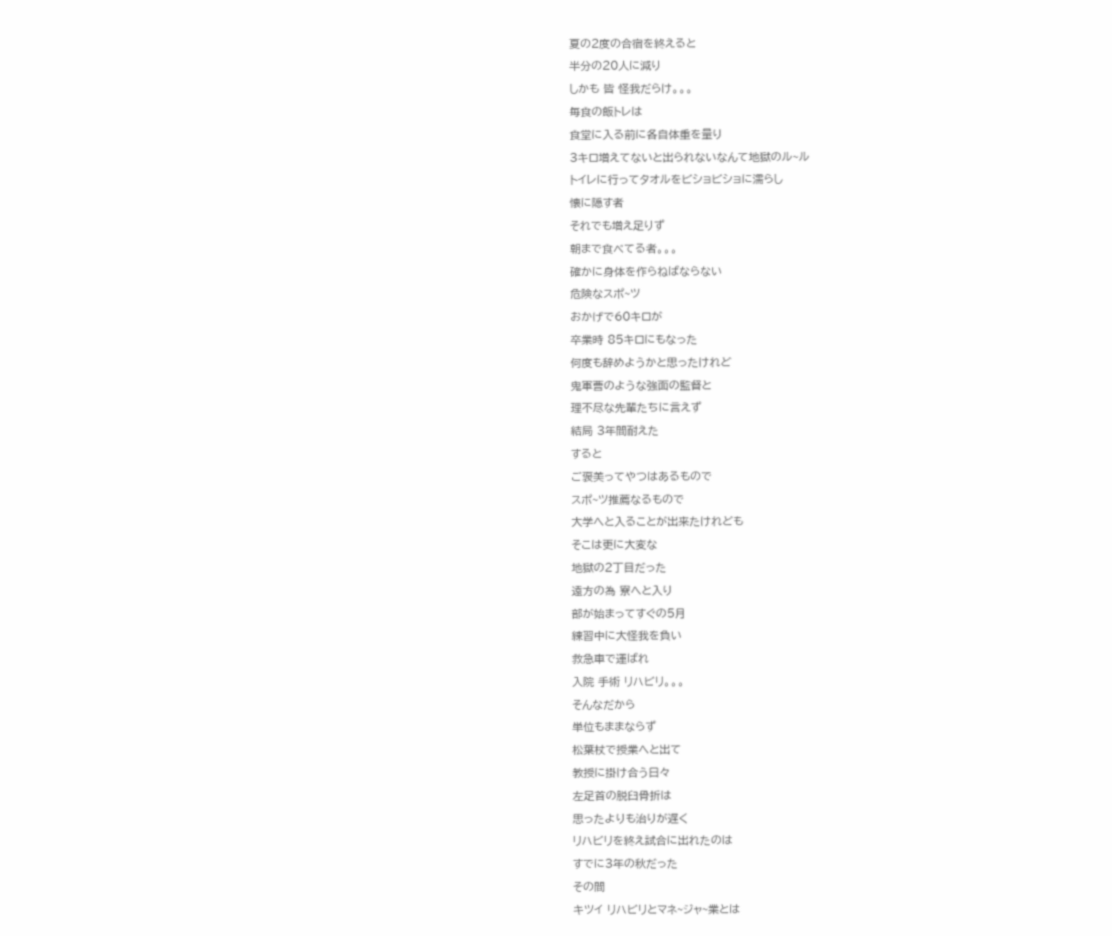夏の2度の合宿を終えると
半分の20人に減り
しかも 皆 怪我だらけ。。。
毎食の飯トレは
食堂に入る前に各自体重を量り
3キロ増えてないと出られないなんて地獄のル~ル
トイレに行ってタオルをビショビショに濡らし
懐に隠す者
それでも増え足りず
朝まで食べてる者。。。
確かに身体を作らねばならない
危険なスポ~ツ
おかげで60キロが
卒業時 85キロにもなった
何度も辞めようかと思ったけれど
鬼軍曹のような強面の監督と
理不尽な先輩たちに言えず
結局 3年間耐えた
すると
ご褒美ってやつはあるもので
スポ~ツ推薦なるもので
大学へと入ることが出来たけれども
そこは更に大変な
地獄の2丁目だった
遠方の為 寮へと入り
部が始まってすぐの5月
練習中に大怪我を負い
救急車で運ばれ
入院 手術 リハビリ。。。
そんなだから
単位もままならず
松葉杖で授業へと出て
教授に掛け合う日々
左足首の脱臼骨折は
思ったよりも治りが遅く
リハビリを終え試合に出れたのは
すでに3年の秋だった
その間
キツイ リハビリとマネ~ジャ~業とは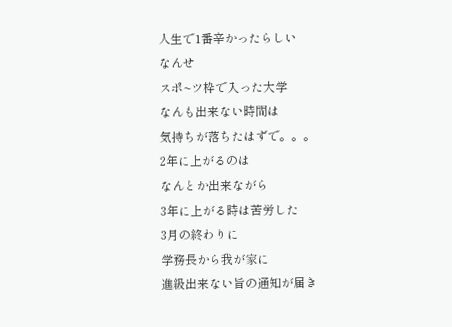人生で1番辛かったらしい
なんせ
スポ~ツ枠で入った大学
なんも出来ない時間は
気持ちが落ちたはずで。。。
2年に上がるのは
なんとか出来ながら
3年に上がる時は苦労した
3月の終わりに
学務長から我が家に
進級出来ない旨の通知が届き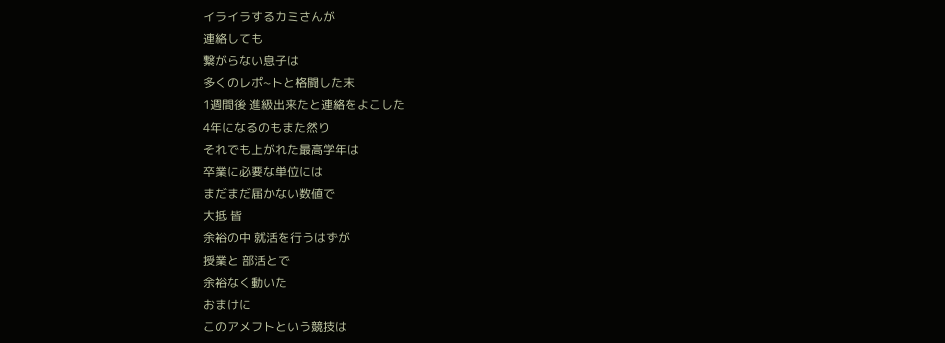イライラするカミさんが
連絡しても
繋がらない息子は
多くのレポ~トと格闘した末
1週間後 進級出来たと連絡をよこした
4年になるのもまた然り
それでも上がれた最高学年は
卒業に必要な単位には
まだまだ届かない数値で
大抵 皆
余裕の中 就活を行うはずが
授業と 部活とで
余裕なく動いた
おまけに
このアメフトという競技は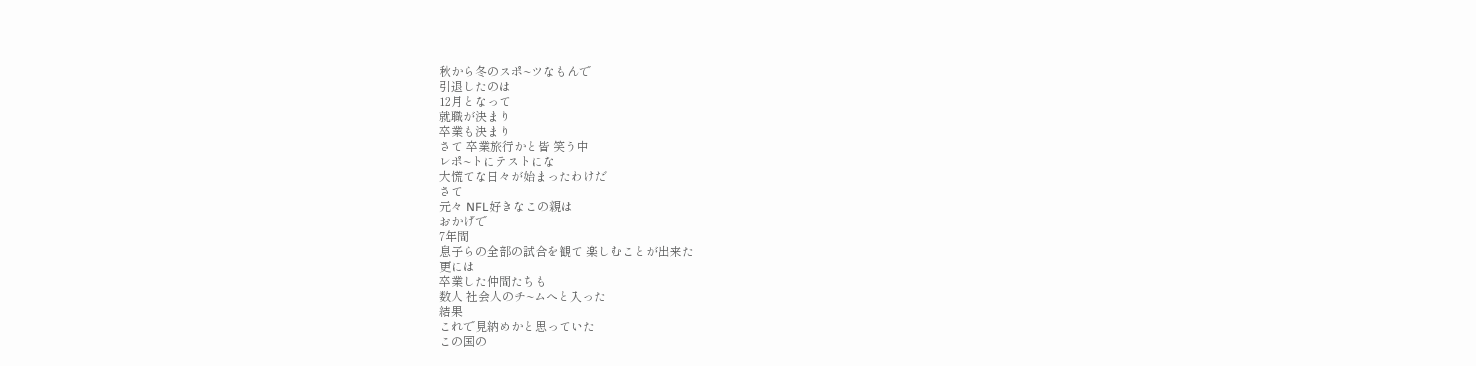秋から冬のスポ~ツなもんで
引退したのは
12月となって
就職が決まり
卒業も決まり
さて 卒業旅行かと皆 笑う中
レポ~トにテストにな
大慌てな日々が始まったわけだ
さて
元々 NFL好きなこの親は
おかげで
7年間
息子らの全部の試合を観て 楽しむことが出来た
更には
卒業した仲間たちも
数人 社会人のチ~ムへと入った
結果
これで見納めかと思っていた
この国の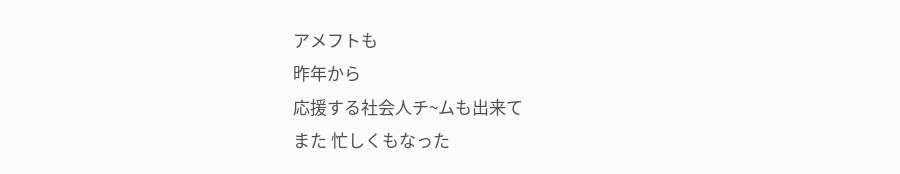アメフトも
昨年から
応援する社会人チ~ムも出来て
また 忙しくもなった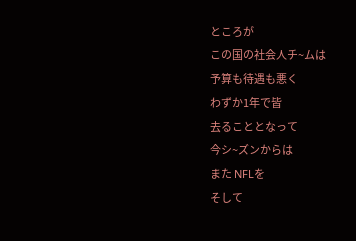ところが
この国の社会人チ~ムは
予算も待遇も悪く
わずか1年で皆
去ることとなって
今シ~ズンからは
また NFLを
そして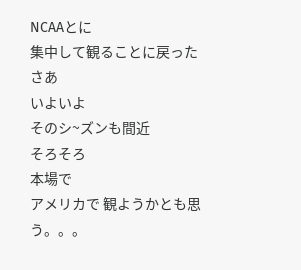NCAAとに
集中して観ることに戻った
さあ
いよいよ
そのシ~ズンも間近
そろそろ
本場で
アメリカで 観ようかとも思う。。。